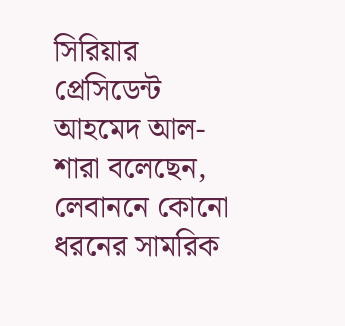সিরিয়ার প্রেসিডেন্ট আহমেদ আল-শারা বলেছেন, লেবাননে কোনো ধরনের সামরিক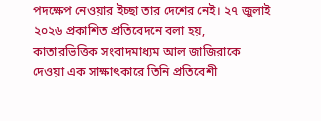পদক্ষেপ নেওয়ার ইচ্ছা তার দেশের নেই। ২৭ জুলাই ২০২৬ প্রকাশিত প্রতিবেদনে বলা হয়, কাতারভিত্তিক সংবাদমাধ্যম আল জাজিরাকে দেওয়া এক সাক্ষাৎকারে তিনি প্রতিবেশী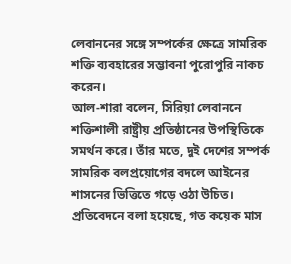লেবাননের সঙ্গে সম্পর্কের ক্ষেত্রে সামরিক শক্তি ব্যবহারের সম্ভাবনা পুরোপুরি নাকচ করেন।
আল-শারা বলেন, সিরিয়া লেবাননে শক্তিশালী রাষ্ট্রীয় প্রতিষ্ঠানের উপস্থিতিকে সমর্থন করে। তাঁর মতে, দুই দেশের সম্পর্ক সামরিক বলপ্রয়োগের বদলে আইনের শাসনের ভিত্তিতে গড়ে ওঠা উচিত। প্রতিবেদনে বলা হয়েছে, গত কয়েক মাস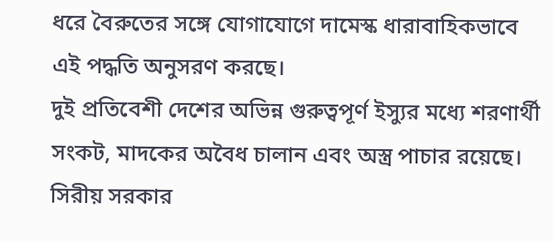ধরে বৈরুতের সঙ্গে যোগাযোগে দামেস্ক ধারাবাহিকভাবে এই পদ্ধতি অনুসরণ করছে।
দুই প্রতিবেশী দেশের অভিন্ন গুরুত্বপূর্ণ ইস্যুর মধ্যে শরণার্থী সংকট, মাদকের অবৈধ চালান এবং অস্ত্র পাচার রয়েছে। সিরীয় সরকার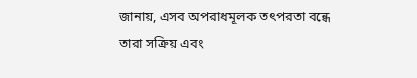জানায়, এসব অপরাধমূলক তৎপরতা বন্ধে তারা সক্রিয় এবং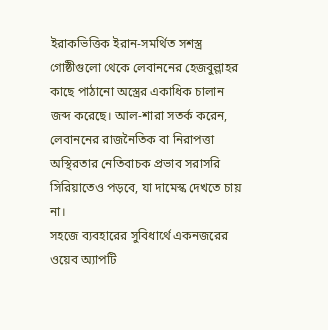ইরাকভিত্তিক ইরান-সমর্থিত সশস্ত্র গোষ্ঠীগুলো থেকে লেবাননের হেজবুল্লাহর কাছে পাঠানো অস্ত্রের একাধিক চালান জব্দ করেছে। আল-শারা সতর্ক করেন, লেবাননের রাজনৈতিক বা নিরাপত্তা অস্থিরতার নেতিবাচক প্রভাব সরাসরি সিরিয়াতেও পড়বে, যা দামেস্ক দেখতে চায় না।
সহজে ব্যবহারের সুবিধার্থে একনজরের ওয়েব অ্যাপটি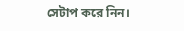সেটাপ করে নিন।